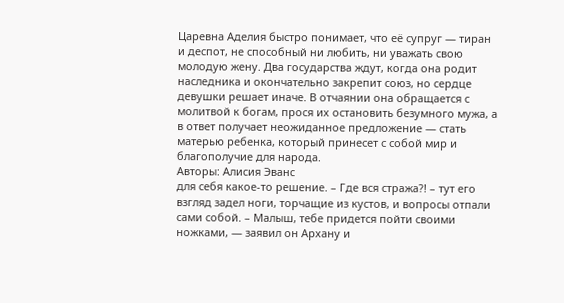Царевна Аделия быстро понимает, что её супруг — тиран и деспот, не способный ни любить, ни уважать свою молодую жену. Два государства ждут, когда она родит наследника и окончательно закрепит союз, но сердце девушки решает иначе. В отчаянии она обращается с молитвой к богам, прося их остановить безумного мужа, а в ответ получает неожиданное предложение — стать матерью ребенка, который принесет с собой мир и благополучие для народа.
Авторы: Алисия Эванс
для себя какое-то решение. – Где вся стража?! – тут его взгляд задел ноги, торчащие из кустов, и вопросы отпали сами собой. – Малыш, тебе придется пойти своими ножками, — заявил он Архану и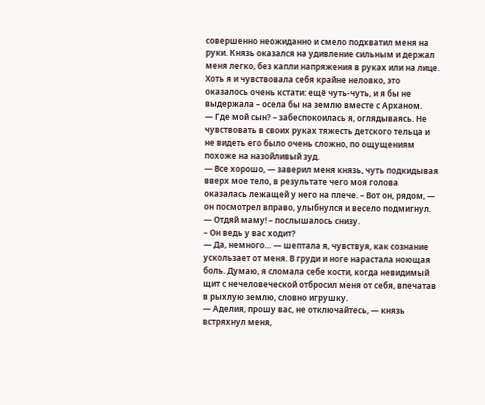совершенно неожиданно и смело подхватил меня на руки. Князь оказался на удивление сильным и держал меня легко, без капли напряжения в руках или на лице. Хоть я и чувствовала себя крайне неловко, это оказалось очень кстати: ещё чуть-чуть, и я бы не выдержала – осела бы на землю вместе с Арханом.
— Где мой сын? – забеспокоилась я, оглядываясь. Не чувствовать в своих руках тяжесть детского тельца и не видеть его было очень сложно, по ощущениям похоже на назойливый зуд.
— Все хорошо, — заверил меня князь, чуть подкидывая вверх мое тело, в результате чего моя голова оказалась лежащей у него на плече. – Вот он, рядом, — он посмотрел вправо, улыбнулся и весело подмигнул.
— Отдяй маму! – послышалось снизу.
– Он ведь у вас ходит?
— Да, немного… — шептала я, чувствуя, как сознание ускользает от меня. В груди и ноге нарастала ноющая боль. Думаю, я сломала себе кости, когда невидимый щит с нечеловеческой отбросил меня от себя, впечатав в рыхлую землю, словно игрушку.
— Аделия, прошу вас, не отключайтесь, — князь встряхнул меня,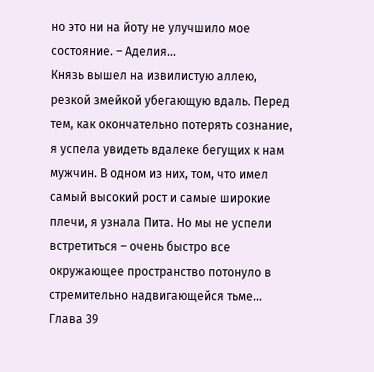но это ни на йоту не улучшило мое состояние. – Аделия…
Князь вышел на извилистую аллею, резкой змейкой убегающую вдаль. Перед тем, как окончательно потерять сознание, я успела увидеть вдалеке бегущих к нам мужчин. В одном из них, том, что имел самый высокий рост и самые широкие плечи, я узнала Пита. Но мы не успели встретиться – очень быстро все окружающее пространство потонуло в стремительно надвигающейся тьме…
Глава 39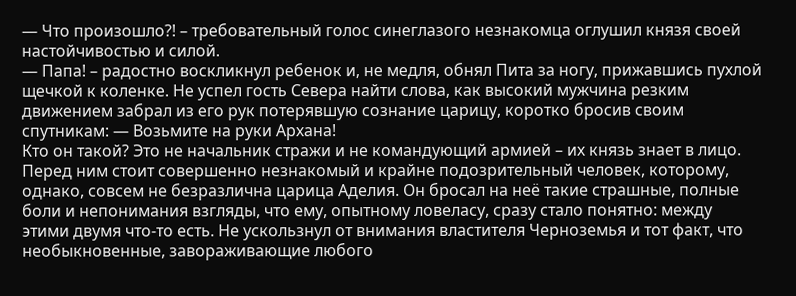— Что произошло?! – требовательный голос синеглазого незнакомца оглушил князя своей настойчивостью и силой.
— Папа! – радостно воскликнул ребенок и, не медля, обнял Пита за ногу, прижавшись пухлой щечкой к коленке. Не успел гость Севера найти слова, как высокий мужчина резким движением забрал из его рук потерявшую сознание царицу, коротко бросив своим спутникам: — Возьмите на руки Архана!
Кто он такой? Это не начальник стражи и не командующий армией – их князь знает в лицо. Перед ним стоит совершенно незнакомый и крайне подозрительный человек, которому, однако, совсем не безразлична царица Аделия. Он бросал на неё такие страшные, полные боли и непонимания взгляды, что ему, опытному ловеласу, сразу стало понятно: между этими двумя что-то есть. Не ускользнул от внимания властителя Черноземья и тот факт, что необыкновенные, завораживающие любого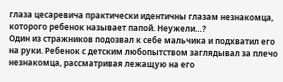глаза цесаревича практически идентичны глазам незнакомца, которого ребенок называет папой. Неужели…?
Один из стражников подозвал к себе мальчика и подхватил его на руки. Ребенок с детским любопытством заглядывал за плечо незнакомца, рассматривая лежащую на его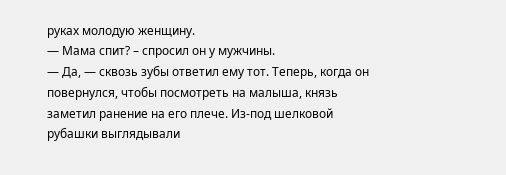руках молодую женщину.
— Мама спит? – спросил он у мужчины.
— Да, — сквозь зубы ответил ему тот. Теперь, когда он повернулся, чтобы посмотреть на малыша, князь заметил ранение на его плече. Из-под шелковой рубашки выглядывали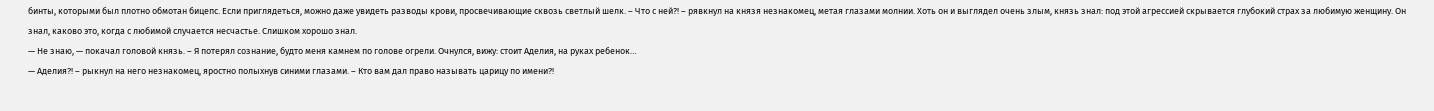бинты, которыми был плотно обмотан бицепс. Если приглядеться, можно даже увидеть разводы крови, просвечивающие сквозь светлый шелк. – Что с ней?! – рявкнул на князя незнакомец, метая глазами молнии. Хоть он и выглядел очень злым, князь знал: под этой агрессией скрывается глубокий страх за любимую женщину. Он знал, каково это, когда с любимой случается несчастье. Слишком хорошо знал.
— Не знаю, — покачал головой князь. – Я потерял сознание, будто меня камнем по голове огрели. Очнулся, вижу: стоит Аделия, на руках ребенок…
— Аделия?! – рыкнул на него незнакомец, яростно полыхнув синими глазами. – Кто вам дал право называть царицу по имени?!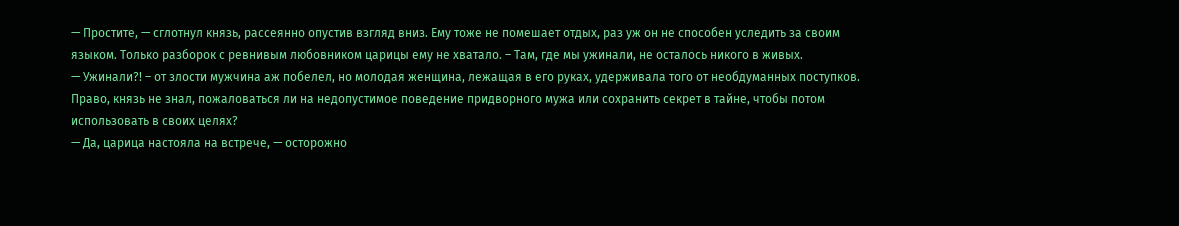— Простите, — сглотнул князь, рассеянно опустив взгляд вниз. Ему тоже не помешает отдых, раз уж он не способен уследить за своим языком. Только разборок с ревнивым любовником царицы ему не хватало. – Там, где мы ужинали, не осталось никого в живых.
— Ужинали?! – от злости мужчина аж побелел, но молодая женщина, лежащая в его руках, удерживала того от необдуманных поступков. Право, князь не знал, пожаловаться ли на недопустимое поведение придворного мужа или сохранить секрет в тайне, чтобы потом использовать в своих целях?
— Да, царица настояла на встрече, — осторожно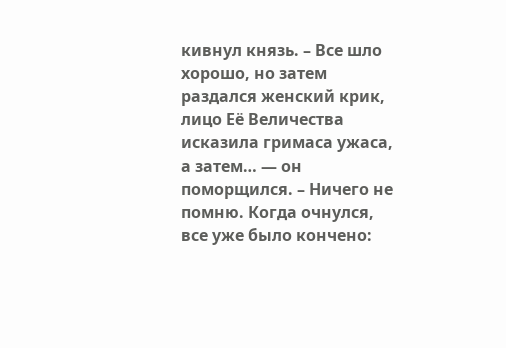кивнул князь. – Все шло хорошо, но затем раздался женский крик, лицо Её Величества исказила гримаса ужаса, а затем… — он поморщился. – Ничего не помню. Когда очнулся, все уже было кончено: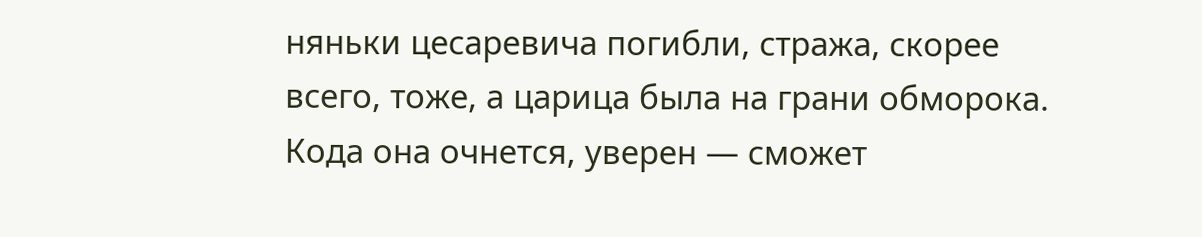няньки цесаревича погибли, стража, скорее всего, тоже, а царица была на грани обморока. Кода она очнется, уверен — сможет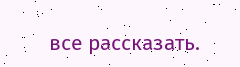все рассказать.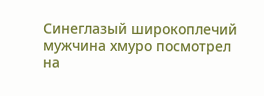Синеглазый широкоплечий мужчина хмуро посмотрел на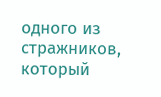одного из стражников, который